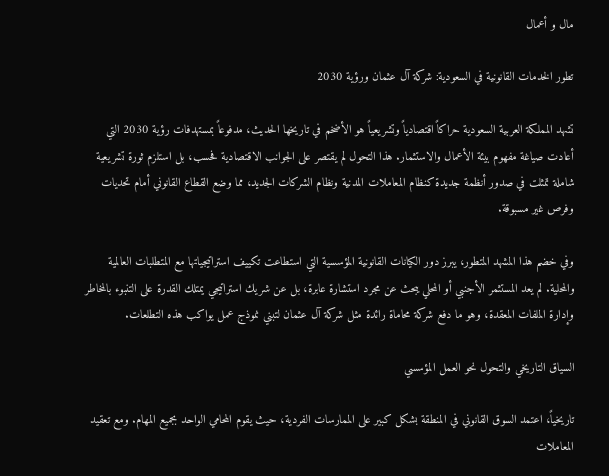مال و أعمال

تطور الخدمات القانونية في السعودية: شركة آل عثمان ورؤية 2030

تشهد المملكة العربية السعودية حراكاً اقتصادياً وتشريعياً هو الأضخم في تاريخها الحديث، مدفوعاً بمستهدفات رؤية 2030 التي أعادت صياغة مفهوم بيئة الأعمال والاستثمار. هذا التحول لم يقتصر على الجوانب الاقتصادية فحسب، بل استلزم ثورة تشريعية شاملة تمثلت في صدور أنظمة جديدة كنظام المعاملات المدنية ونظام الشركات الجديد، مما وضع القطاع القانوني أمام تحديات وفرص غير مسبوقة.

وفي خضم هذا المشهد المتطور، يبرز دور الكيانات القانونية المؤسسية التي استطاعت تكييف استراتيجياتها مع المتطلبات العالمية والمحلية. لم يعد المستثمر الأجنبي أو المحلي يبحث عن مجرد استشارة عابرة، بل عن شريك استراتيجي يمتلك القدرة على التنبوء بالمخاطر وإدارة الملفات المعقدة، وهو ما دفع شركة محاماة رائدة مثل شركة آل عثمان لتبني نموذج عمل يواكب هذه التطلعات.

السياق التاريخي والتحول نحو العمل المؤسسي

تاريخياً، اعتمد السوق القانوني في المنطقة بشكل كبير على الممارسات الفردية، حيث يقوم المحامي الواحد بجميع المهام. ومع تعقيد المعاملات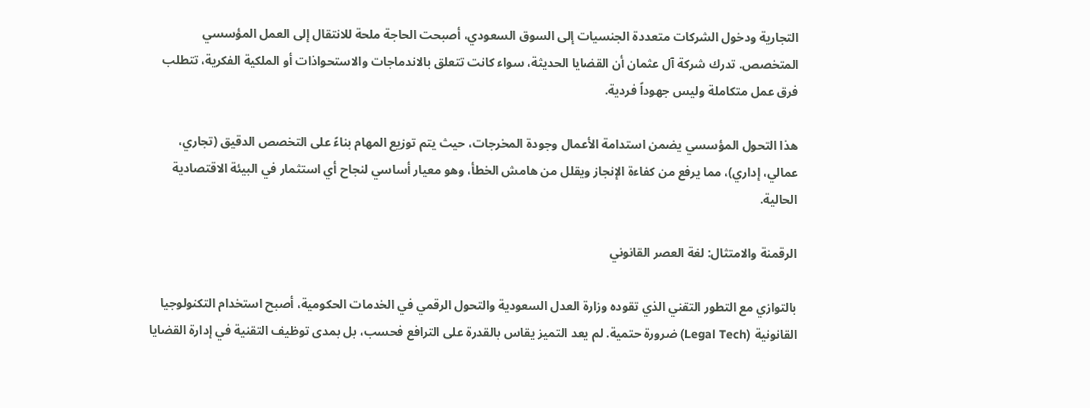التجارية ودخول الشركات متعددة الجنسيات إلى السوق السعودي، أصبحت الحاجة ملحة للانتقال إلى العمل المؤسسي المتخصص. تدرك شركة آل عثمان أن القضايا الحديثة، سواء كانت تتعلق بالاندماجات والاستحواذات أو الملكية الفكرية، تتطلب فرق عمل متكاملة وليس جهوداً فردية.

هذا التحول المؤسسي يضمن استدامة الأعمال وجودة المخرجات، حيث يتم توزيع المهام بناءً على التخصص الدقيق (تجاري، عمالي، إداري)، مما يرفع من كفاءة الإنجاز ويقلل من هامش الخطأ، وهو معيار أساسي لنجاح أي استثمار في البيئة الاقتصادية الحالية.

الرقمنة والامتثال: لغة العصر القانوني

بالتوازي مع التطور التقني الذي تقوده وزارة العدل السعودية والتحول الرقمي في الخدمات الحكومية، أصبح استخدام التكنولوجيا القانونية (Legal Tech) ضرورة حتمية. لم يعد التميز يقاس بالقدرة على الترافع فحسب، بل بمدى توظيف التقنية في إدارة القضايا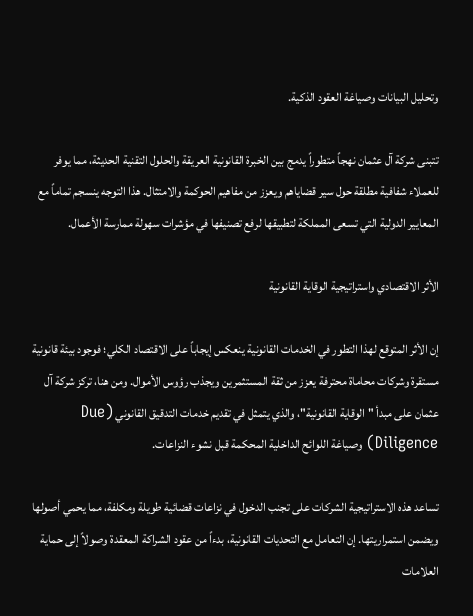وتحليل البيانات وصياغة العقود الذكية.

تتبنى شركة آل عثمان نهجاً متطوراً يدمج بين الخبرة القانونية العريقة والحلول التقنية الحديثة، مما يوفر للعملاء شفافية مطلقة حول سير قضاياهم ويعزز من مفاهيم الحوكمة والامتثال. هذا التوجه ينسجم تماماً مع المعايير الدولية التي تسعى المملكة لتطبيقها لرفع تصنيفها في مؤشرات سهولة ممارسة الأعمال.

الأثر الاقتصادي واستراتيجية الوقاية القانونية

إن الأثر المتوقع لهذا التطور في الخدمات القانونية ينعكس إيجاباً على الاقتصاد الكلي؛ فوجود بيئة قانونية مستقرة وشركات محاماة محترفة يعزز من ثقة المستثمرين ويجذب رؤوس الأموال. ومن هنا، تركز شركة آل عثمان على مبدأ "الوقاية القانونية"، والذي يتمثل في تقديم خدمات التدقيق القانوني (Due Diligence) وصياغة اللوائح الداخلية المحكمة قبل نشوء النزاعات.

تساعد هذه الاستراتيجية الشركات على تجنب الدخول في نزاعات قضائية طويلة ومكلفة، مما يحمي أصولها ويضمن استمراريتها. إن التعامل مع التحديات القانونية، بدءاً من عقود الشراكة المعقدة وصولاً إلى حماية العلامات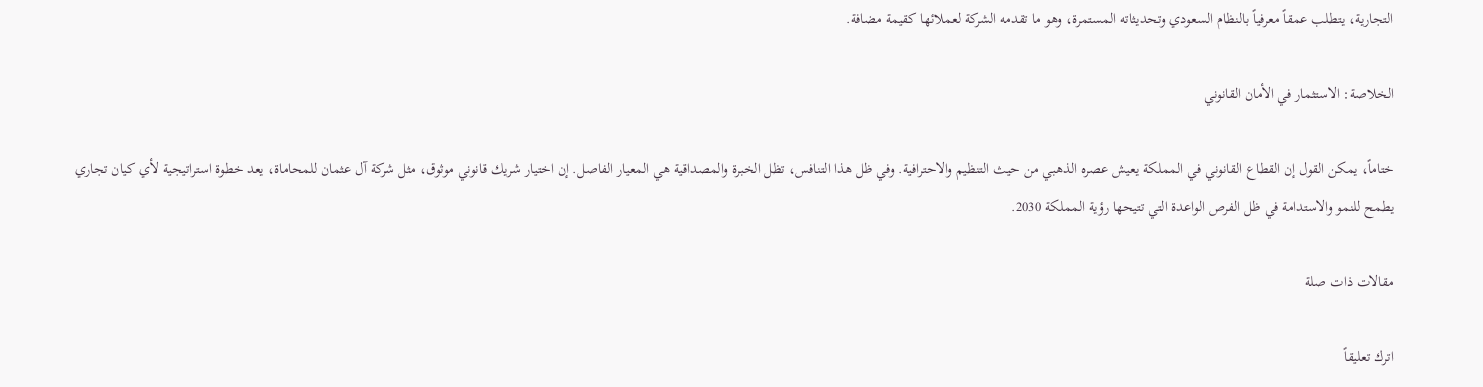التجارية، يتطلب عمقاً معرفياً بالنظام السعودي وتحديثاته المستمرة، وهو ما تقدمه الشركة لعملائها كقيمة مضافة.

الخلاصة: الاستثمار في الأمان القانوني

ختاماً، يمكن القول إن القطاع القانوني في المملكة يعيش عصره الذهبي من حيث التنظيم والاحترافية. وفي ظل هذا التنافس، تظل الخبرة والمصداقية هي المعيار الفاصل. إن اختيار شريك قانوني موثوق، مثل شركة آل عثمان للمحاماة، يعد خطوة استراتيجية لأي كيان تجاري يطمح للنمو والاستدامة في ظل الفرص الواعدة التي تتيحها رؤية المملكة 2030.

مقالات ذات صلة

اترك تعليقاً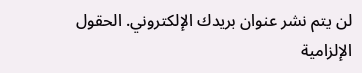لن يتم نشر عنوان بريدك الإلكتروني. الحقول الإلزامية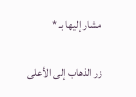مشار إليها بـ *

زر الذهاب إلى الأعلى